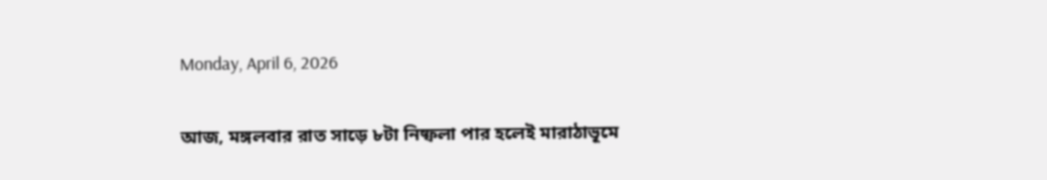Monday, April 6, 2026

আজ, মঙ্গলবার রাত সাড়ে ৮টা নিষ্ফলা পার হলেই মারাঠাভূমে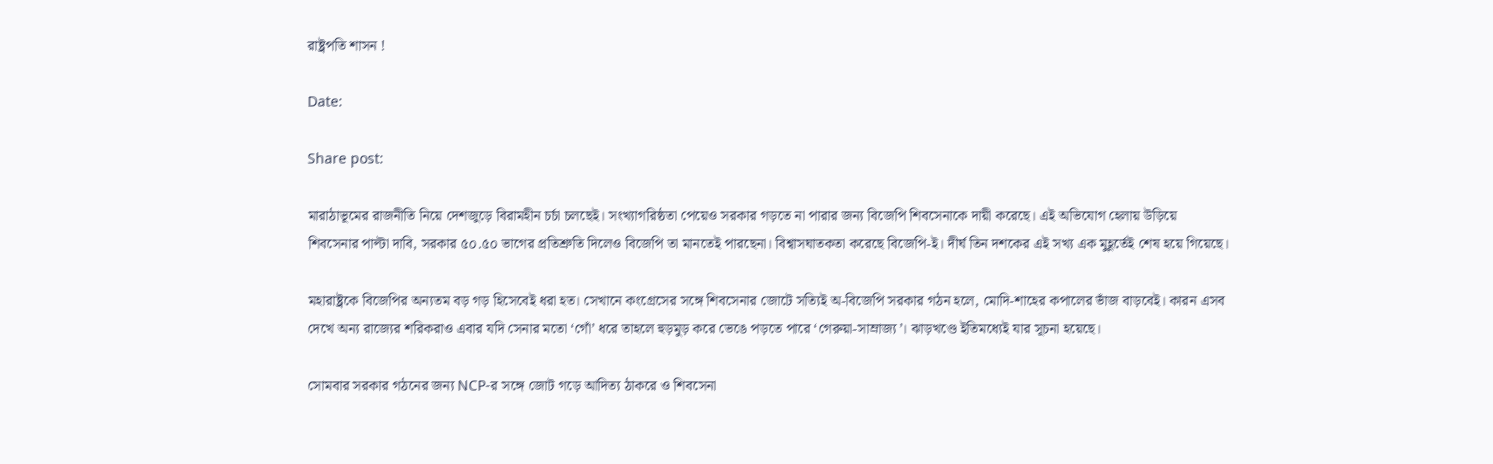রাষ্ট্রপতি শাসন !

Date:

Share post:

মারাঠাভূমের রাজনীতি নিয়ে দেশজুড়ে বিরামহীন চর্চা চলছেই। সংখ্যাগরিষ্ঠতা পেয়েও সরকার গড়তে না পারার জন্য বিজেপি শিবসেনাকে দায়ী করেছে। এই অভিযোগ হেলায় উড়িয়ে শিবসেনার পাল্টা দাবি, সরকার ৫০.৫০ ভাগের প্রতিশ্রুতি দিলেও বিজেপি তা মানতেই পারছেনা। বিশ্বাসঘাতকতা করেছে বিজেপি-ই। দীর্ঘ তিন দশকের এই সখ্য এক মুহূর্তেই শেষ হয়ে গিয়েছে।

মহারাষ্ট্রকে বিজেপির অন্যতম বড় গড় হিসেবেই ধরা হত। সেখানে কংগ্রেসের সঙ্গে শিবসেনার জোটে সত্যিই অ-বিজেপি সরকার গঠন হলে, মোদি-শাহের কপালের ভাঁজ বাড়বেই। কারন এসব দেখে অন্য রাজ্যের শরিকরাও এবার যদি সেনার মতো ‘গোঁ’ ধরে তাহলে হুড়মুড় করে ভেঙে পড়তে পারে ‘গেরুয়া-সাম্রাজ্য’। ঝাড়খণ্ডে ইতিমধ্যেই যার সূচনা হয়েছে।

সোমবার সরকার গঠনের জন্য NCP-র সঙ্গে জোট গড়ে আদিত্য ঠাকরে ও শিবসেনা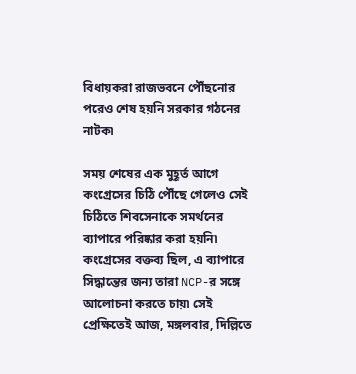বিধায়করা রাজভবনে পৌঁছনোর পরেও শেষ হয়নি সরকার গঠনের নাটক৷

সময় শেষের এক মুহূর্ত আগে কংগ্রেসের চিঠি পৌঁছে গেলেও সেই চিঠিতে শিবসেনাকে সমর্থনের ব্যাপারে পরিষ্কার করা হয়নি৷ কংগ্রেসের বক্তব্য ছিল, এ ব্যাপারে সিদ্ধান্তের জন্য তারা NCP-র সঙ্গে আলোচনা করতে চায়৷ সেই প্রেক্ষিতেই আজ, মঙ্গলবার, দিল্লিতে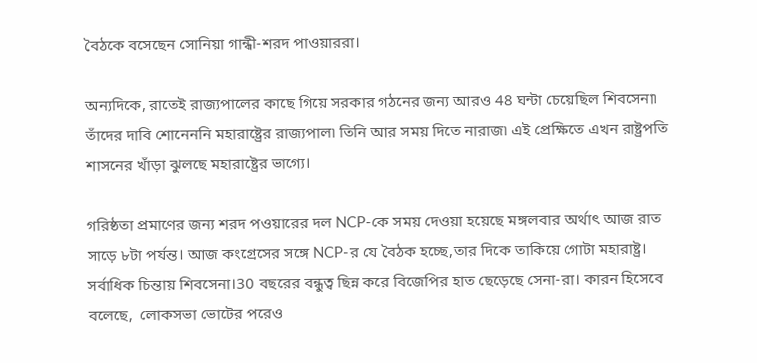বৈঠকে বসেছেন সোনিয়া গান্ধী-শরদ পাওয়াররা।

অন্যদিকে, রাতেই রাজ্যপালের কাছে গিয়ে সরকার গঠনের জন্য আরও 48 ঘন্টা চেয়েছিল শিবসেনা৷ তাঁদের দাবি শোনেননি মহারাষ্ট্রের রাজ্যপাল৷ তিনি আর সময় দিতে নারাজ৷ এই প্রেক্ষিতে এখন রাষ্ট্রপতি শাসনের খাঁড়া ঝুলছে মহারাষ্ট্রের ভাগ্যে।

গরিষ্ঠতা প্রমাণের জন্য শরদ পওয়ারের দল NCP-কে সময় দেওয়া হয়েছে মঙ্গলবার অর্থাৎ আজ রাত সাড়ে ৮টা পর্যন্ত। আজ কংগ্রেসের সঙ্গে NCP-র যে বৈঠক হচ্ছে,তার দিকে তাকিয়ে গোটা মহারাষ্ট্র। সর্বাধিক চিন্তায় শিবসেনা।30 বছরের বন্ধুত্ব ছিন্ন করে বিজেপির হাত ছেড়েছে সেনা-রা। কারন হিসেবে বলেছে,  লোকসভা ভোটের পরেও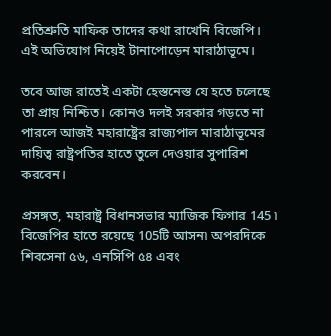প্রতিশ্রুতি মাফিক তাদের কথা রাখেনি বিজেপি। এই অভিযোগ নিয়েই টানাপোড়েন মারাঠাভূমে।

তবে আজ রাতেই একটা হেস্তনেস্ত যে হতে চলেছে তা প্রায় নিশ্চিত। কোনও দলই সরকার গড়তে না পারলে আজই মহারাষ্ট্রের রাজ্যপাল মারাঠাভূমের দায়িত্ব রাষ্ট্রপতির হাতে তুলে দেওয়ার সুপারিশ করবেন।

প্রসঙ্গত, মহারাষ্ট্র বিধানসভার ম্যাজিক ফিগার 145 ৷ বিজেপির হাতে রয়েছে 105টি আসন৷ অপরদিকে শিবসেনা ৫৬, এনসিপি ৫৪ এবং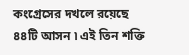কংগ্রেসের দখলে রয়েছে ৪৪টি আসন ৷ এই তিন শক্তি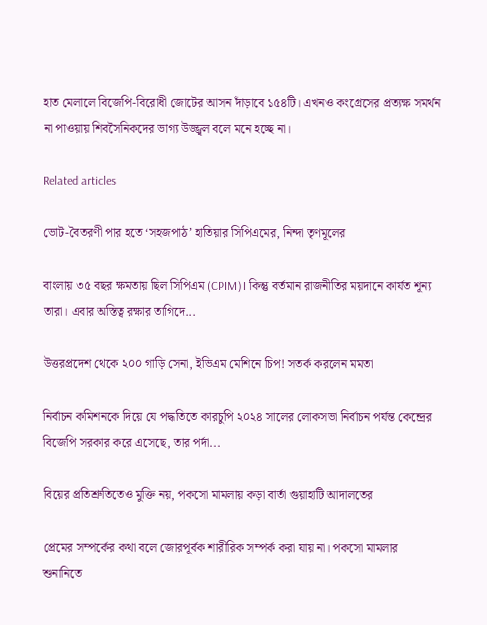হাত মেলালে বিজেপি-বিরোধী জোটের আসন দাঁড়াবে ১৫৪টি। এখনও কংগ্রেসের প্রত্যক্ষ সমর্থন না পাওয়ায় শিবসৈনিকদের ভাগ্য উজ্জ্বল বলে মনে হচ্ছে না।

Related articles

ভোট-বৈতরণী পার হতে ‘সহজপাঠ’ হাতিয়ার সিপিএমের, নিন্দা তৃণমূলের

বাংলায় ৩৫ বছর ক্ষমতায় ছিল সিপিএম (CPIM)। কিন্তু বর্তমান রাজনীতির ময়দানে কার্যত শূন্য তারা। এবার অস্তিত্ব রক্ষার তাগিদে...

উত্তরপ্রদেশ থেকে ২০০ গাড়ি সেনা, ইভিএম মেশিনে চিপ! সতর্ক করলেন মমতা

নির্বাচন কমিশনকে দিয়ে যে পদ্ধতিতে কারচুপি ২০২৪ সালের লোকসভা নির্বাচন পর্যন্ত কেন্দ্রের বিজেপি সরকার করে এসেছে, তার পর্দা...

বিয়ের প্রতিশ্রুতিতেও মুক্তি নয়, পকসো মামলায় কড়া বার্তা গুয়াহাটি আদালতের

প্রেমের সম্পর্কের কথা বলে জোরপূর্বক শারীরিক সম্পর্ক করা যায় না। পকসো মামলার শুনানিতে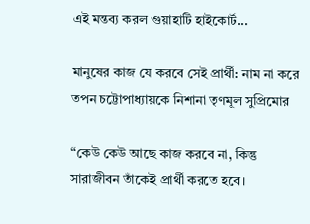এই মন্তব্য করল গুয়াহাটি হাইকোর্ট...

মানুষের কাজ যে করবে সেই প্রার্থী: নাম না করে তপন চট্টোপাধ্যায়কে নিশানা তৃণমূল সুপ্রিমোর

“কেউ কেউ আছে কাজ করবে না, কিন্তু সারাজীবন তাঁকেই প্রার্থী করতে হবে।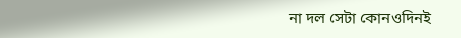না দল সেটা কোনওদিনই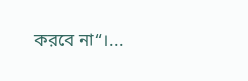করবে না“।...